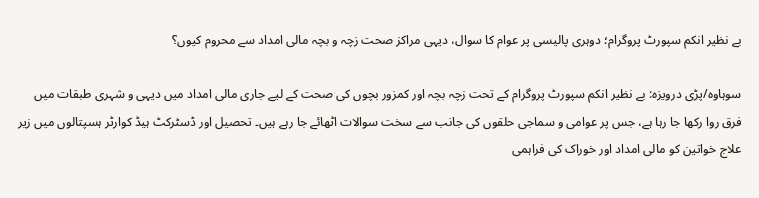بے نظیر انکم سپورٹ پروگرام؛ دوہری پالیسی پر عوام کا سوال، دیہی مراکز صحت زچہ و بچہ مالی امداد سے محروم کیوں؟

سوہاوہ/پڑی درویزہ: بے نظیر انکم سپورٹ پروگرام کے تحت زچہ بچہ اور کمزور بچوں کی صحت کے لیے جاری مالی امداد میں دیہی و شہری طبقات میں فرق روا رکھا جا رہا ہے، جس پر عوامی و سماجی حلقوں کی جانب سے سخت سوالات اٹھائے جا رہے ہیں۔ تحصیل اور ڈسٹرکٹ ہیڈ کوارٹر ہسپتالوں میں زیر علاج خواتین کو مالی امداد اور خوراک کی فراہمی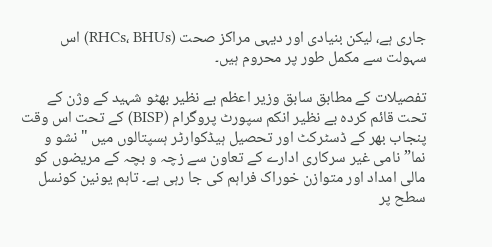جاری ہے، لیکن بنیادی اور دیہی مراکز صحت (RHCs، BHUs) اس سہولت سے مکمل طور پر محروم ہیں۔

تفصیلات کے مطابق سابق وزیر اعظم بے نظیر بھٹو شہید کے وژن کے تحت قائم کردہ بے نظیر انکم سپورٹ پروگرام (BISP) کے تحت اس وقت پنجاب بھر کے ڈسٹرکٹ اور تحصیل ہیڈکوارٹر ہسپتالوں میں "نشو و نما” نامی غیر سرکاری ادارے کے تعاون سے زچہ و بچہ کے مریضوں کو مالی امداد اور متوازن خوراک فراہم کی جا رہی ہے۔ تاہم یونین کونسل سطح پر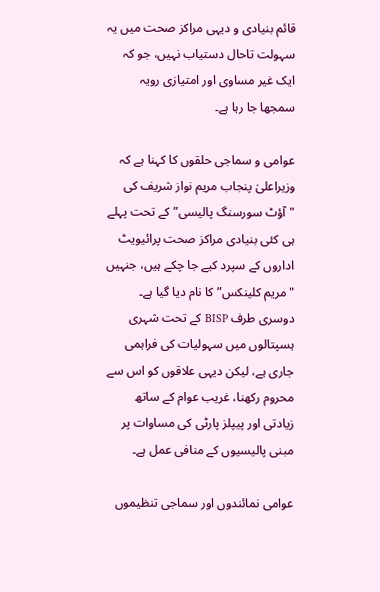قائم بنیادی و دیہی مراکز صحت میں یہ سہولت تاحال دستیاب نہیں، جو کہ ایک غیر مساوی اور امتیازی رویہ سمجھا جا رہا ہے۔

عوامی و سماجی حلقوں کا کہنا ہے کہ وزیراعلیٰ پنجاب مریم نواز شریف کی "آؤٹ سورسنگ پالیسی” کے تحت پہلے ہی کئی بنیادی مراکز صحت پرائیویٹ اداروں کے سپرد کیے جا چکے ہیں، جنہیں "مریم کلینکس” کا نام دیا گیا ہے۔ دوسری طرف BISP کے تحت شہری ہسپتالوں میں سہولیات کی فراہمی جاری ہے، لیکن دیہی علاقوں کو اس سے محروم رکھنا، غریب عوام کے ساتھ زیادتی اور پیپلز پارٹی کی مساوات پر مبنی پالیسیوں کے منافی عمل ہے۔

عوامی نمائندوں اور سماجی تنظیموں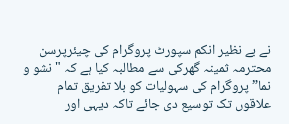نے بے نظیر انکم سپورٹ پروگرام کی چیئرپرسن محترمہ ثمینہ گھرکی سے مطالبہ کیا ہے کہ "نشو و نما” پروگرام کی سہولیات کو بلا تفریق تمام علاقوں تک توسیع دی جائے تاکہ دیہی اور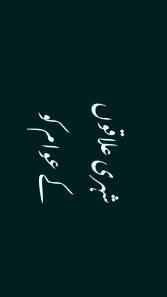شہری علاقوں کے عوام کو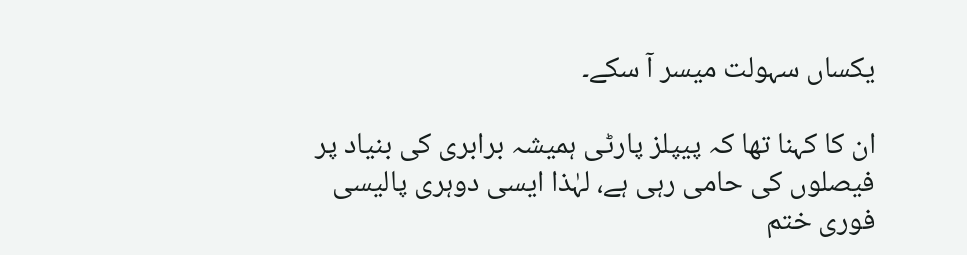یکساں سہولت میسر آ سکے۔

ان کا کہنا تھا کہ پیپلز پارٹی ہمیشہ برابری کی بنیاد پر فیصلوں کی حامی رہی ہے، لہٰذا ایسی دوہری پالیسی فوری ختم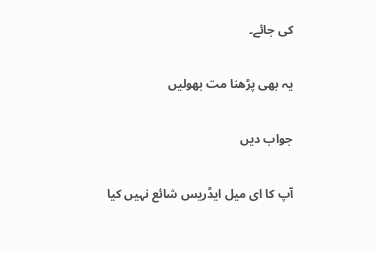کی جائے۔

یہ بھی پڑھنا مت بھولیں

جواب دیں

آپ کا ای میل ایڈریس شائع نہیں کیا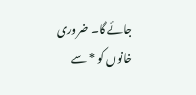جائے گا۔ ضروری خانوں کو * سے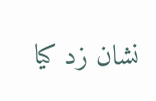نشان زد کیا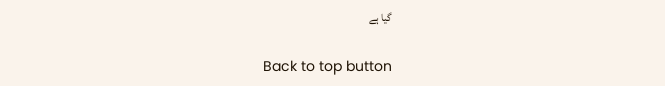گیا ہے

Back to top button